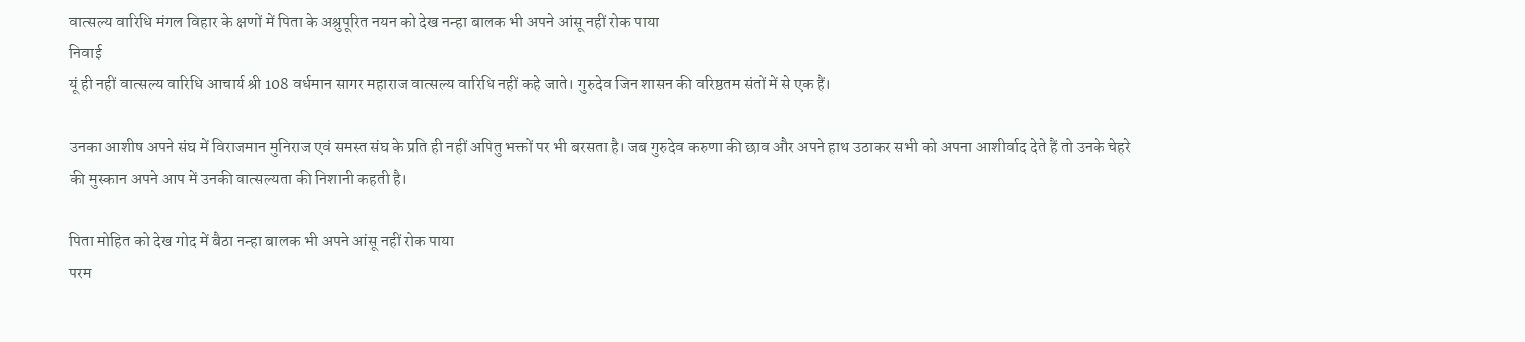वात्सल्य वारिधि मंगल विहार के क्षणों में पिता के अश्रुपूरित नयन को देख नन्हा बालक भी अपने आंसू नहीं रोक पाया
निवाई
यूं ही नहीं वात्सल्य वारिधि आचार्य श्री 108 वर्धमान सागर महाराज वात्सल्य वारिधि नहीं कहे जाते। गुरुदेव जिन शासन की वरिष्ठतम संतों में से एक हैं।

उनका आशीष अपने संघ में विराजमान मुनिराज एवं समस्त संघ के प्रति ही नहीं अपितु भक्तों पर भी बरसता है। जब गुरुदेव करुणा की छाव और अपने हाथ उठाकर सभी को अपना आशीर्वाद देते हैं तो उनके चेहरे की मुस्कान अपने आप में उनकी वात्सल्यता की निशानी कहती है।

पिता मोहित को देख गोद में बैठा नन्हा बालक भी अपने आंसू नहीं रोक पाया
परम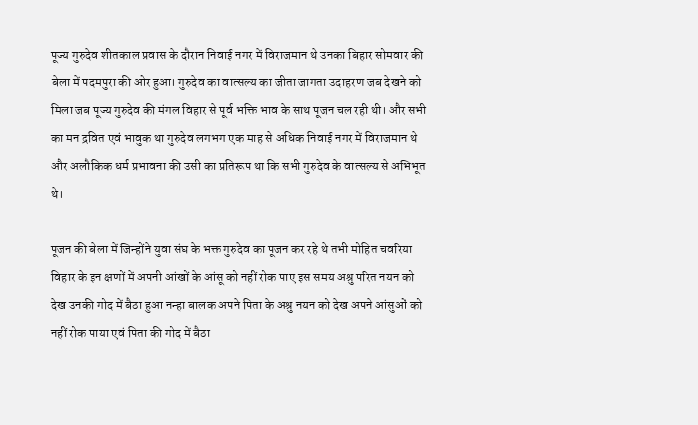पूज्य गुरुदेव शीतकाल प्रवास के दौरान निवाई नगर में विराजमान थे उनका बिहार सोमवार की बेला में पदमपुरा की ओर हुआ। गुरुदेव का वात्सल्य का जीता जागता उदाहरण जब देखने को मिला जब पूज्य गुरुदेव की मंगल विहार से पूर्व भक्ति भाव के साथ पूजन चल रही थी। और सभी का मन द्रवित एवं भावुक था गुरुदेव लगभग एक माह से अधिक निवाई नगर में विराजमान थे और अलौकिक धर्म प्रभावना की उसी का प्रतिरूप था कि सभी गुरुदेव के वात्सल्य से अभिभूत थे।

पूजन की बेला में जिन्होंने युवा संघ के भक्त गुरुदेव का पूजन कर रहे थे तभी मोहित चवरिया विहार के इन क्षणों में अपनी आंखों के आंसू को नहीं रोक पाए इस समय अश्रु परित नयन को देख उनकी गोद में बैठा हुआ नन्हा बालक अपने पिता के अश्रु नयन को देख अपने आंसुओं को नहीं रोक पाया एवं पिता की गोद में बैठा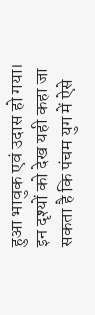हुआ भावुक एवं उदास हो गया।
इन दृश्यों को देख यही कहा जा सकता है कि पंचम युग में ऐसे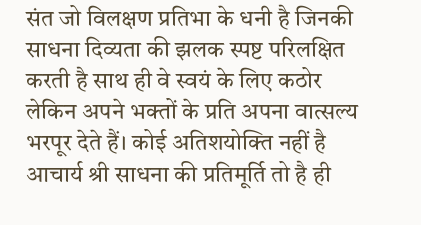संत जो विलक्षण प्रतिभा के धनी है जिनकी साधना दिव्यता की झलक स्पष्ट परिलक्षित करती है साथ ही वे स्वयं के लिए कठोर लेकिन अपने भक्तों के प्रति अपना वात्सल्य भरपूर देते हैं। कोई अतिशयोक्ति नहीं है आचार्य श्री साधना की प्रतिमूर्ति तो है ही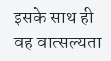इसके साथ ही वह वात्सल्यता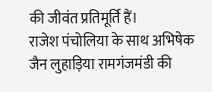की जीवंत प्रतिमूर्ति हैं।
राजेश पंचोलिया के साथ अभिषेक जैन लुहाड़िया रामगंजमंडी की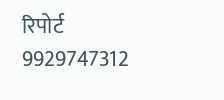रिपोर्ट 9929747312